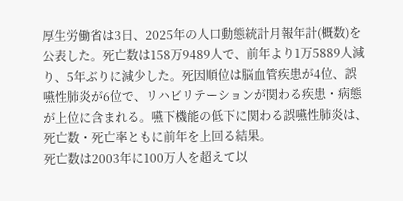厚生労働省は3日、2025年の人口動態統計月報年計(概数)を公表した。死亡数は158万9489人で、前年より1万5889人減り、5年ぶりに減少した。死因順位は脳血管疾患が4位、誤嚥性肺炎が6位で、リハビリテーションが関わる疾患・病態が上位に含まれる。嚥下機能の低下に関わる誤嚥性肺炎は、死亡数・死亡率ともに前年を上回る結果。
死亡数は2003年に100万人を超えて以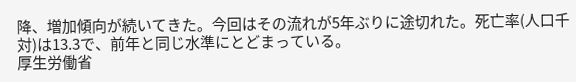降、増加傾向が続いてきた。今回はその流れが5年ぶりに途切れた。死亡率(人口千対)は13.3で、前年と同じ水準にとどまっている。
厚生労働省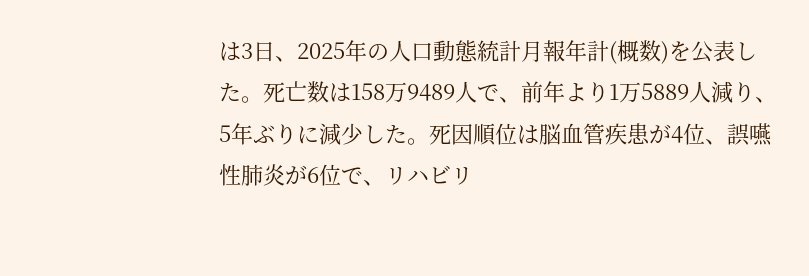は3日、2025年の人口動態統計月報年計(概数)を公表した。死亡数は158万9489人で、前年より1万5889人減り、5年ぶりに減少した。死因順位は脳血管疾患が4位、誤嚥性肺炎が6位で、リハビリ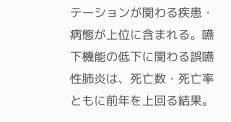テーションが関わる疾患・病態が上位に含まれる。嚥下機能の低下に関わる誤嚥性肺炎は、死亡数・死亡率ともに前年を上回る結果。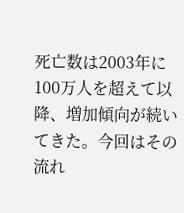死亡数は2003年に100万人を超えて以降、増加傾向が続いてきた。今回はその流れ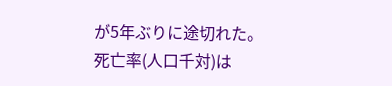が5年ぶりに途切れた。死亡率(人口千対)は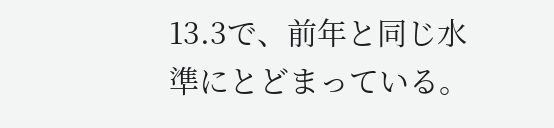13.3で、前年と同じ水準にとどまっている。